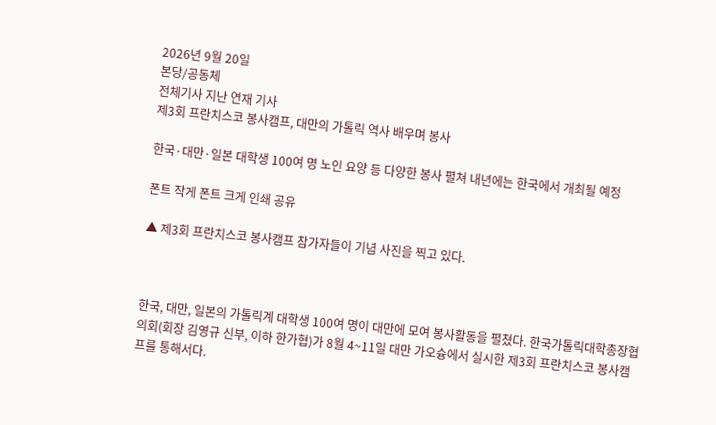2026년 9월 20일
본당/공동체
전체기사 지난 연재 기사
제3회 프란치스코 봉사캠프, 대만의 가톨릭 역사 배우며 봉사

한국·대만·일본 대학생 100여 명 노인 요양 등 다양한 봉사 펼쳐 내년에는 한국에서 개최될 예정

폰트 작게 폰트 크게 인쇄 공유

▲ 제3회 프란치스코 봉사캠프 참가자들이 기념 사진을 찍고 있다.



한국, 대만, 일본의 가톨릭계 대학생 100여 명이 대만에 모여 봉사활동을 펼쳤다. 한국가톨릭대학총장협의회(회장 김영규 신부, 이하 한가협)가 8월 4~11일 대만 가오슝에서 실시한 제3회 프란치스코 봉사캠프를 통해서다.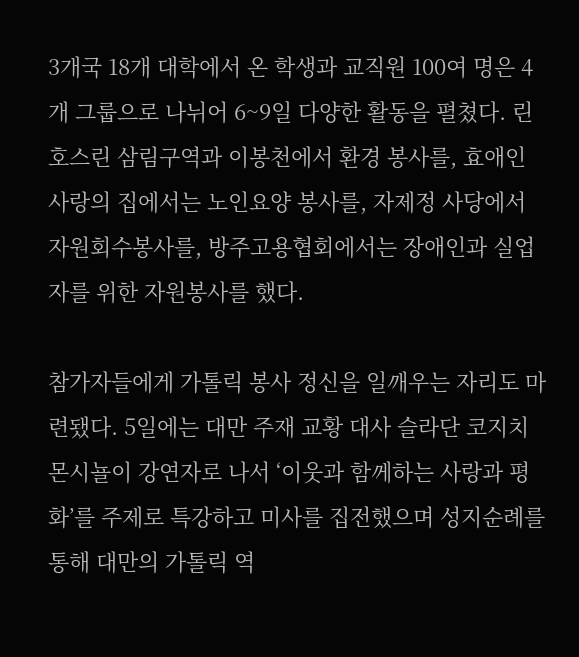3개국 18개 대학에서 온 학생과 교직원 100여 명은 4개 그룹으로 나뉘어 6~9일 다양한 활동을 펼쳤다. 린호스린 삼림구역과 이봉천에서 환경 봉사를, 효애인 사랑의 집에서는 노인요양 봉사를, 자제정 사당에서 자원회수봉사를, 방주고용협회에서는 장애인과 실업자를 위한 자원봉사를 했다.

참가자들에게 가톨릭 봉사 정신을 일깨우는 자리도 마련됐다. 5일에는 대만 주재 교황 대사 슬라단 코지치 몬시뇰이 강연자로 나서 ‘이웃과 함께하는 사랑과 평화’를 주제로 특강하고 미사를 집전했으며 성지순례를 통해 대만의 가톨릭 역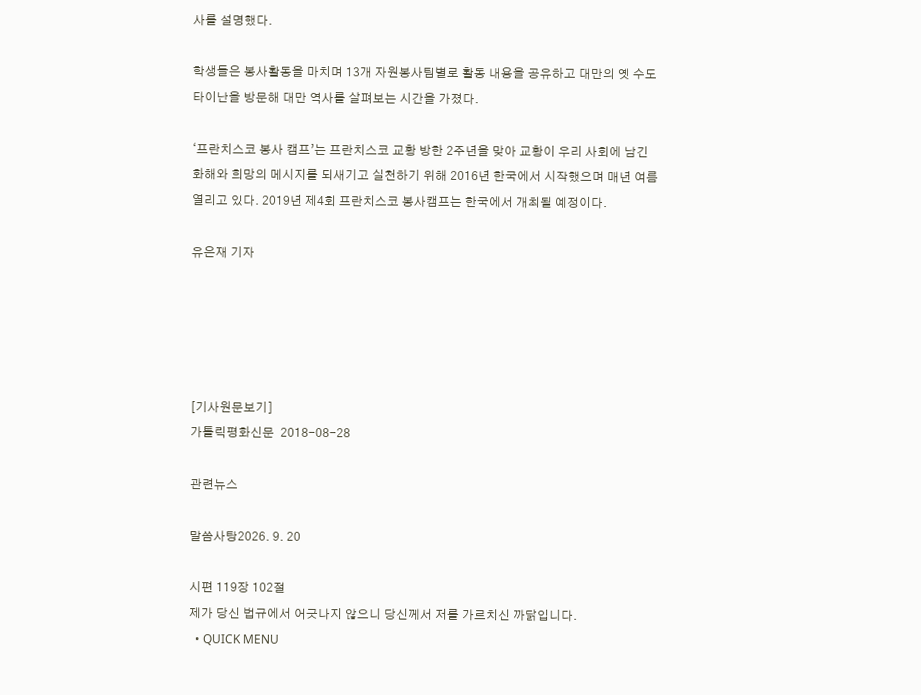사를 설명했다.

학생들은 봉사활동을 마치며 13개 자원봉사팀별로 활동 내용을 공유하고 대만의 옛 수도 타이난을 방문해 대만 역사를 살펴보는 시간을 가졌다.

‘프란치스코 봉사 캠프’는 프란치스코 교황 방한 2주년을 맞아 교황이 우리 사회에 남긴 화해와 희망의 메시지를 되새기고 실천하기 위해 2016년 한국에서 시작했으며 매년 여름 열리고 있다. 2019년 제4회 프란치스코 봉사캠프는 한국에서 개최될 예정이다.

유은재 기자





[기사원문보기]
가톨릭평화신문  2018-08-28

관련뉴스

말씀사탕2026. 9. 20

시편 119장 102절
제가 당신 법규에서 어긋나지 않으니 당신께서 저를 가르치신 까닭입니다.
  • QUICK MENU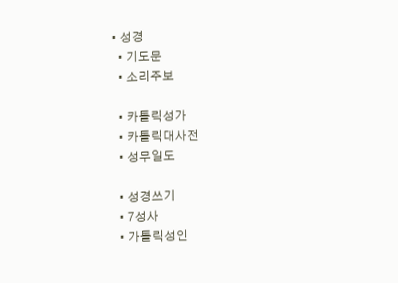• 성경
  • 기도문
  • 소리주보

  • 카톨릭성가
  • 카톨릭대사전
  • 성무일도

  • 성경쓰기
  • 7성사
  • 가톨릭성인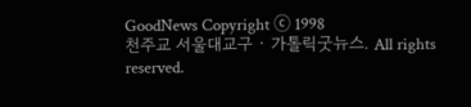GoodNews Copyright ⓒ 1998
천주교 서울대교구 · 가톨릭굿뉴스. All rights reserved.